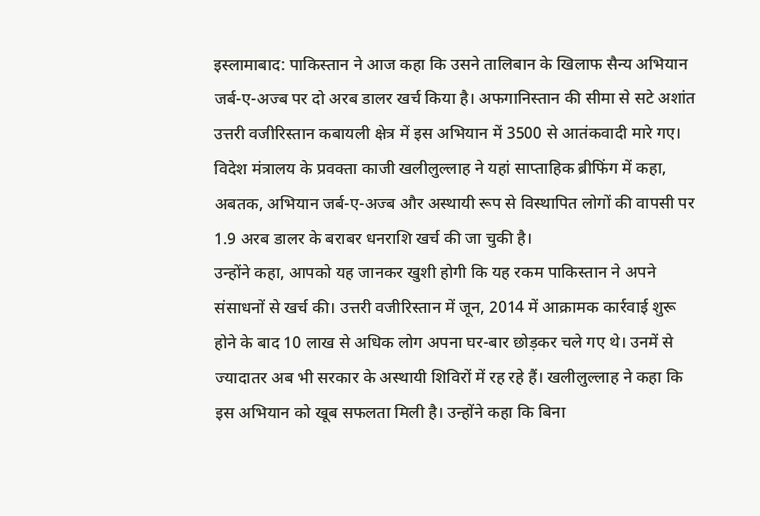इस्लामाबाद: पाकिस्तान ने आज कहा कि उसने तालिबान के खिलाफ सैन्य अभियान जर्ब-ए-अज्ब पर दो अरब डालर खर्च किया है। अफगानिस्तान की सीमा से सटे अशांत उत्तरी वजीरिस्तान कबायली क्षेत्र में इस अभियान में 3500 से आतंकवादी मारे गए। विदेश मंत्रालय के प्रवक्ता काजी खलीलुल्लाह ने यहां साप्ताहिक ब्रीफिंग में कहा, अबतक, अभियान जर्ब-ए-अज्ब और अस्थायी रूप से विस्थापित लोगों की वापसी पर 1.9 अरब डालर के बराबर धनराशि खर्च की जा चुकी है।
उन्होंने कहा, आपको यह जानकर खुशी होगी कि यह रकम पाकिस्तान ने अपने संसाधनों से खर्च की। उत्तरी वजीरिस्तान में जून, 2014 में आक्रामक कार्रवाई शुरू होने के बाद 10 लाख से अधिक लोग अपना घर-बार छोड़कर चले गए थे। उनमें से ज्यादातर अब भी सरकार के अस्थायी शिविरों में रह रहे हैं। खलीलुल्लाह ने कहा कि इस अभियान को खूब सफलता मिली है। उन्होंने कहा कि बिना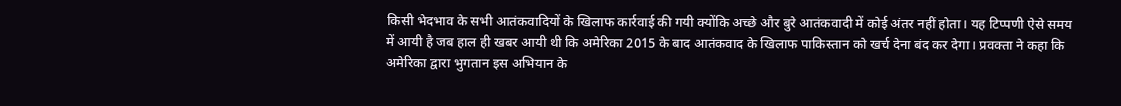किसी भेदभाव के सभी आतंकवादियों के खिलाफ कार्रवाई की गयी क्योंकि अच्छे और बुरे आतंकवादी में कोई अंतर नहीं होता। यह टिप्पणी ऐसे समय में आयी है जब हाल ही खबर आयी थी कि अमेरिका 2015 के बाद आतंकवाद के खिलाफ पाकिस्तान को खर्च देना बंद कर देगा। प्रवक्ता ने कहा कि अमेरिका द्वारा भुगतान इस अभियान के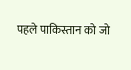पहले पाकिस्तान को जो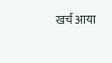खर्च आया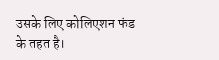उसके लिए कोलिएशन फंड के तहत है।